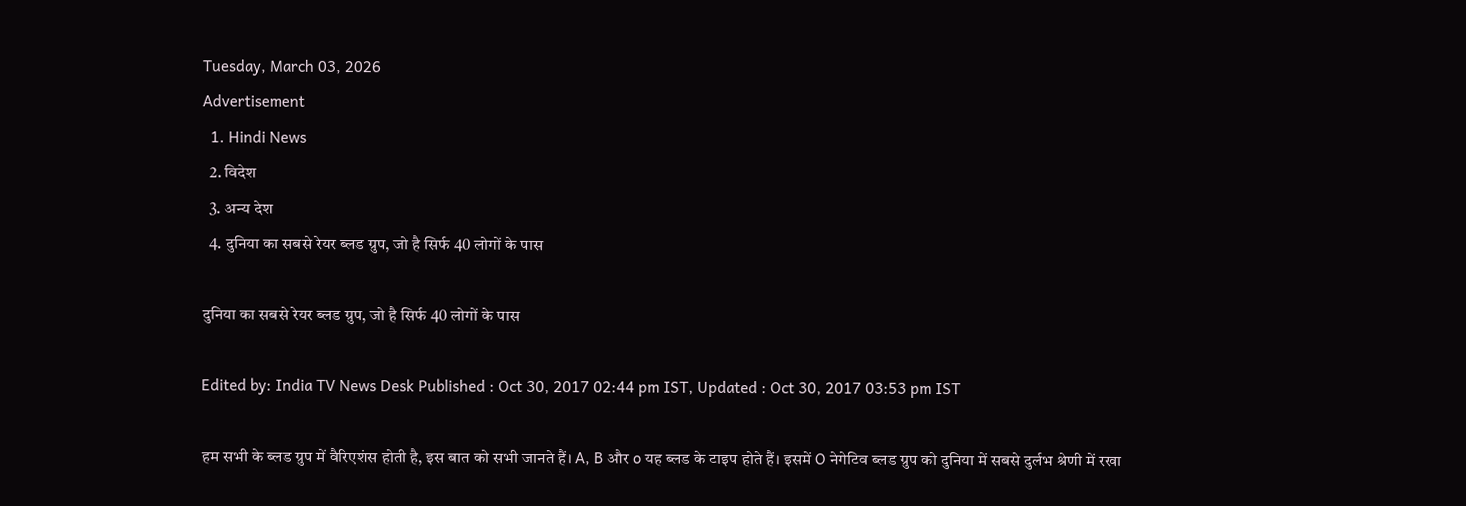Tuesday, March 03, 2026
Advertisement
  1. Hindi News
  2. विदेश
  3. अन्य देश
  4. दुनिया का सबसे रेयर ब्लड ग्रुप, जो है सिर्फ 40 लोगों के पास

दुनिया का सबसे रेयर ब्लड ग्रुप, जो है सिर्फ 40 लोगों के पास

Edited by: India TV News Desk Published : Oct 30, 2017 02:44 pm IST, Updated : Oct 30, 2017 03:53 pm IST

हम सभी के ब्लड ग्रुप में वैरिएशंस होती है, इस बात को सभी जानते हैं। A, B और o यह ब्लड के टाइप होते हैं। इसमें O नेगेटिव ब्लड ग्रुप को दुनिया में सबसे दुर्लभ श्रेणी में रखा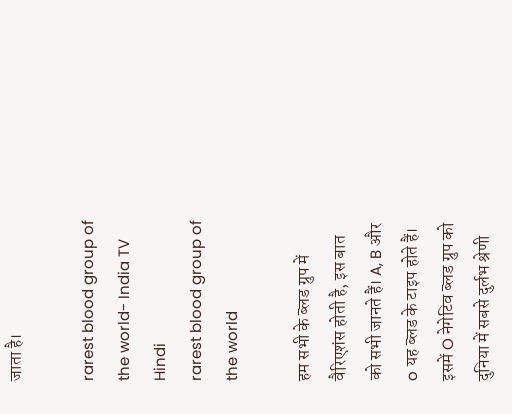जाता है।

rarest blood group of the world- India TV Hindi
rarest blood group of the world

हम सभी के ब्लड ग्रुप में वैरिएशंस होती है, इस बात को सभी जानते हैं। A, B और o यह ब्लड के टाइप होते हैं। इसमें O नेगेटिव ब्लड ग्रुप को दुनिया में सबसे दुर्लभ श्रेणी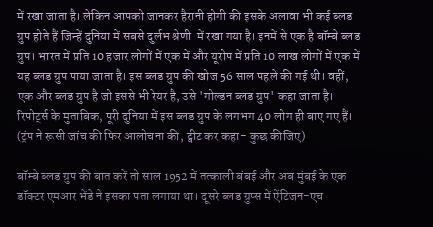में रखा जाता है। लेकिन आपको जानकर हैरानी होगी की इसके अलावा भी कई ब्लड ग्रुप होते हैं जिन्हें दुनिया में सबसे दुर्लभ श्रेणी  में रखा गया है। इनमें से एक है बॉम्बे ब्लड ग्रुप। भारत में प्रति 10 हजार लोगों में एक में और यूरोप में प्रति 10 लाख लोगों में एक में यह ब्लड ग्रुप पाया जाता है। इस ब्लड ग्रुप की खोज 56 साल पहले की गई थी। वहीं, एक और ब्लड ग्रुप है जो इससे भी रेयर है, उसे 'गोल्डन ब्लड ग्रुप' कहा जाता है। रिपोर्ट्स के मुताबिक, पूरी दुनिया में इस ब्लड ग्रुप के लगभग 40 लोग ही बाए गए हैं। (ट्रंप ने रूसी जांच की फिर आलोचना की, ट्वीट कर कहा- कुछ कीजिए)

बॉम्बे ब्लड ग्रुप की बात करें तो साल 1952 में तत्काली बंबई और अब मुंबई के एक डॉक्टर एमआर भेंडे ने इसका पता लगाया था। दूसरे ब्लड ग्रुप्स में ऐंटिजन-एच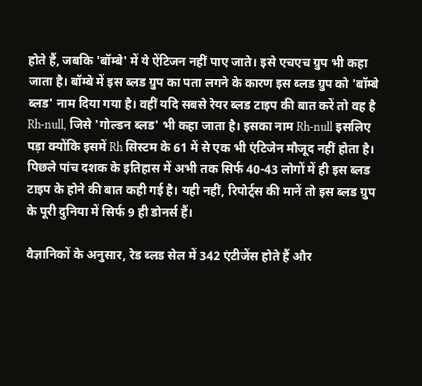होते हैं, जबकि 'बॉम्बे' में ये ऐंटिजन नहीं पाए जाते। इसे एचएच ग्रुप भी कहा जाता है। बॉम्बे में इस ब्लड ग्रुप का पता लगने के कारण इस ब्लड ग्रुप को 'बॉम्बे ब्लड' नाम दिया गया है। वहीं यदि सबसे रेयर ब्लड टाइप की बात करें तो वह है Rh-null, जिसे 'गोल्डन ब्लड' भी कहा जाता है। इसका नाम Rh-null इसलिए पड़ा क्योंकि इसमें Rh सिस्टम के 61 में से एक भी एंटिजेन मौजूद नहीं होता है। पिछले पांच दशक के इतिहास में अभी तक सिर्फ 40-43 लोगों में ही इस ब्लड टाइप के होने की बात कही गई है। यही नहीं, रिपोर्ट्स की मानें तो इस ब्लड ग्रुप के पूरी दुनिया में सिर्फ 9 ही डोनर्स हैं।

वैज्ञानिकों के अनुसार, रेड ब्लड सेल में 342 एंटीजेंस होते हैं और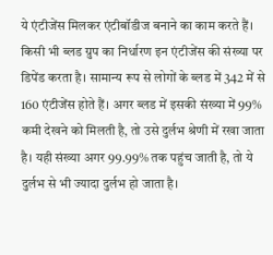ये एंटीजेंस मिलकर एंटीबॉडीज बनाने का काम करते हैं। किसी भी ब्लड ग्रुप का निर्धारण इन एंटीजेंस की संख्या पर डिपेंड करता है। सामान्य रूप से लोगों के ब्लड में 342 में से 160 एंटीजेंस होते हैं। अगर ब्लड में इसकी संख्या में 99% कमी देखने को मिलती है, तो उसे दुर्लभ श्रेणी में रखा जाता है। यही संख्या अगर 99.99% तक पहुंच जाती है, तो ये दुर्लभ से भी ज्यादा दुर्लभ हो जाता है।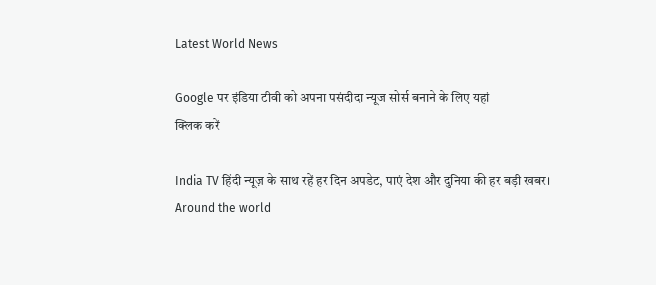Latest World News

Google पर इंडिया टीवी को अपना पसंदीदा न्यूज सोर्स बनाने के लिए यहां
क्लिक करें

India TV हिंदी न्यूज़ के साथ रहें हर दिन अपडेट, पाएं देश और दुनिया की हर बड़ी खबर। Around the world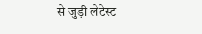से जुड़ी लेटेस्ट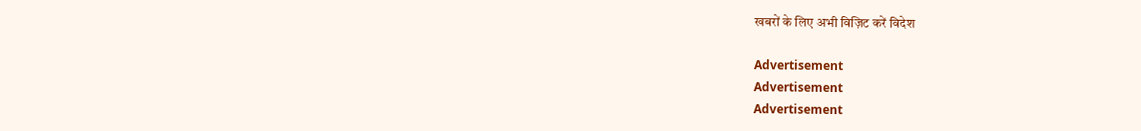खबरों के लिए अभी विज़िट करें विदेश

Advertisement
Advertisement
Advertisement